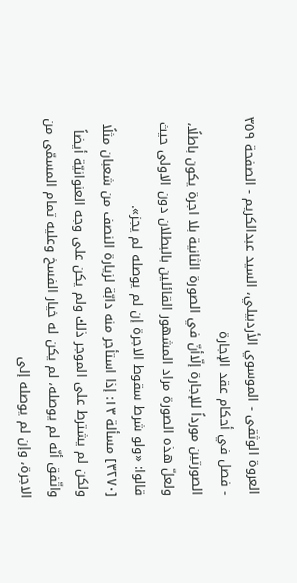العروة الوثقى - الموسوي الأردبيلي، السيد عبدالكريم - الصفحة ٣٥٩ - فصل في أحكام عقد الإجارة
الصورتين مورداً للإجارة إلّاأنّ في الصورة الثانية بلا اجرة يكون باطلًا، ولعلّ هذه الصورة مراد المشهور القائلين بالبطلان دون الاولى حيث قالوا: «ولو شرط سقوط الاجرة إن لم يوصله لم يجز».
[٣٢٧٠] مسألة ١٣: إذا استأجر منه دابّة لزيارة النصف من شعبان مثلًا ولكن لم يشترط على الموجر ذلك ولم يكن على وجه العنوانيّة أيضاً واتّفق أنّه لم يوصله، لم يكن له خيار الفسخ وعليه تمام المسمّى من الاجرة، وإن لم يوصله إلى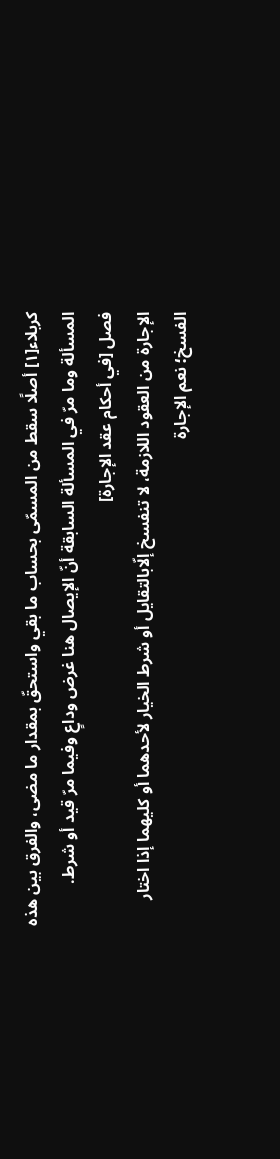كربلاء[١] أصلًا سقط من المسمّى بحساب ما بقي واستحقّ بمقدار ما مضى، والفرق بين هذه المسألة وما مرّ في المسألة السابقة أنّ الإيصال هنا غرض وداعٍ وفيما مرّ قيد أو شرط.
فصل [في أحكام عقد الإجارة]
الإجارة من العقود اللازمة، لا تنفسخ إلّابالتقايل أو شرط الخيار لأحدهما أو كليهما إذا اختار الفسخ؛ نعم الإجارة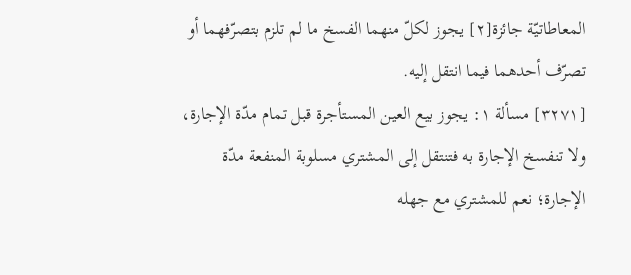المعاطاتيّة جائزة[٢] يجوز لكلّ منهما الفسخ ما لم تلزم بتصرّفهما أو تصرّف أحدهما فيما انتقل إليه.
[٣٢٧١] مسألة ١: يجوز بيع العين المستأجرة قبل تمام مدّة الإجارة، ولا تنفسخ الإجارة به فتنتقل إلى المشتري مسلوبة المنفعة مدّة الإجارة؛ نعم للمشتري مع جهله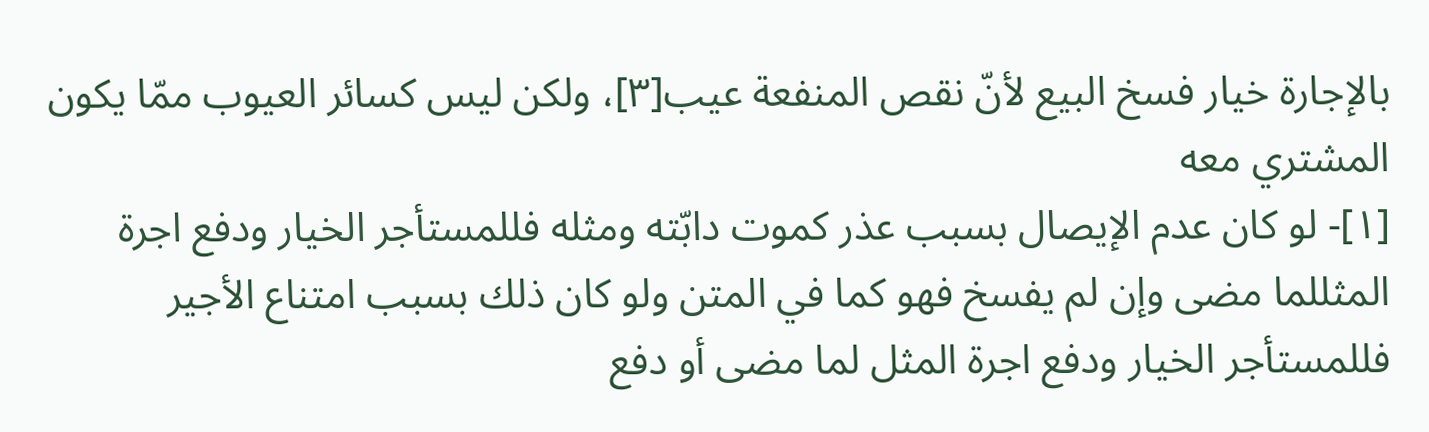بالإجارة خيار فسخ البيع لأنّ نقص المنفعة عيب[٣]، ولكن ليس كسائر العيوب ممّا يكون المشتري معه
[١]- لو كان عدم الإيصال بسبب عذر كموت دابّته ومثله فللمستأجر الخيار ودفع اجرة المثللما مضى وإن لم يفسخ فهو كما في المتن ولو كان ذلك بسبب امتناع الأجير فللمستأجر الخيار ودفع اجرة المثل لما مضى أو دفع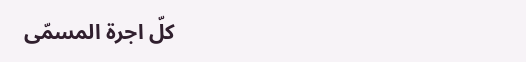كلّ اجرة المسمّى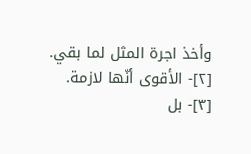وأخذ اجرة المثل لما بقي.
[٢]- الأقوى أنّها لازمة.
[٣]- بل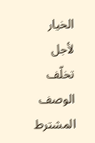الخيار لأجل تخلّف الوصف المشترط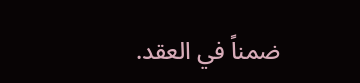ضمناً في العقد.